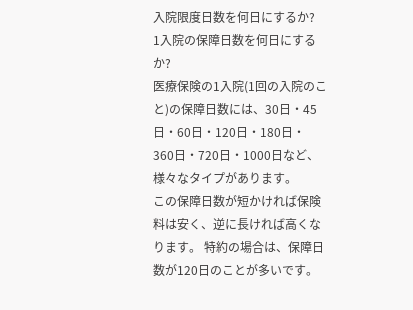入院限度日数を何日にするか?
1入院の保障日数を何日にするか?
医療保険の1入院(1回の入院のこと)の保障日数には、30日・45日・60日・120日・180日・ 360日・720日・1000日など、様々なタイプがあります。
この保障日数が短かければ保険料は安く、逆に長ければ高くなります。 特約の場合は、保障日数が120日のことが多いです。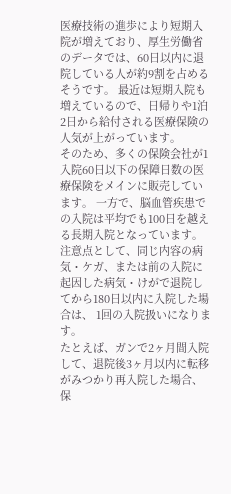医療技術の進歩により短期入院が増えており、厚生労働省のデータでは、60日以内に退院している人が約9割を占めるそうです。 最近は短期入院も増えているので、日帰りや1泊2日から給付される医療保険の人気が上がっています。
そのため、多くの保険会社が1入院60日以下の保障日数の医療保険をメインに販売しています。 一方で、脳血管疾患での入院は平均でも100日を越える長期入院となっています。
注意点として、同じ内容の病気・ケガ、または前の入院に起因した病気・けがで退院してから180日以内に入院した場合は、 1回の入院扱いになります。
たとえば、ガンで2ヶ月間入院して、退院後3ヶ月以内に転移がみつかり再入院した場合、保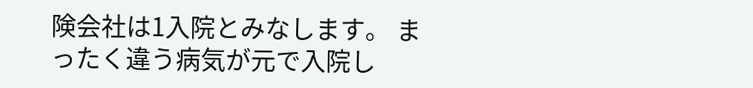険会社は1入院とみなします。 まったく違う病気が元で入院し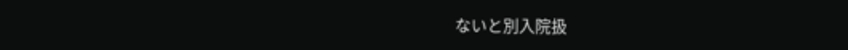ないと別入院扱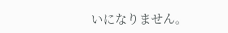いになりません。